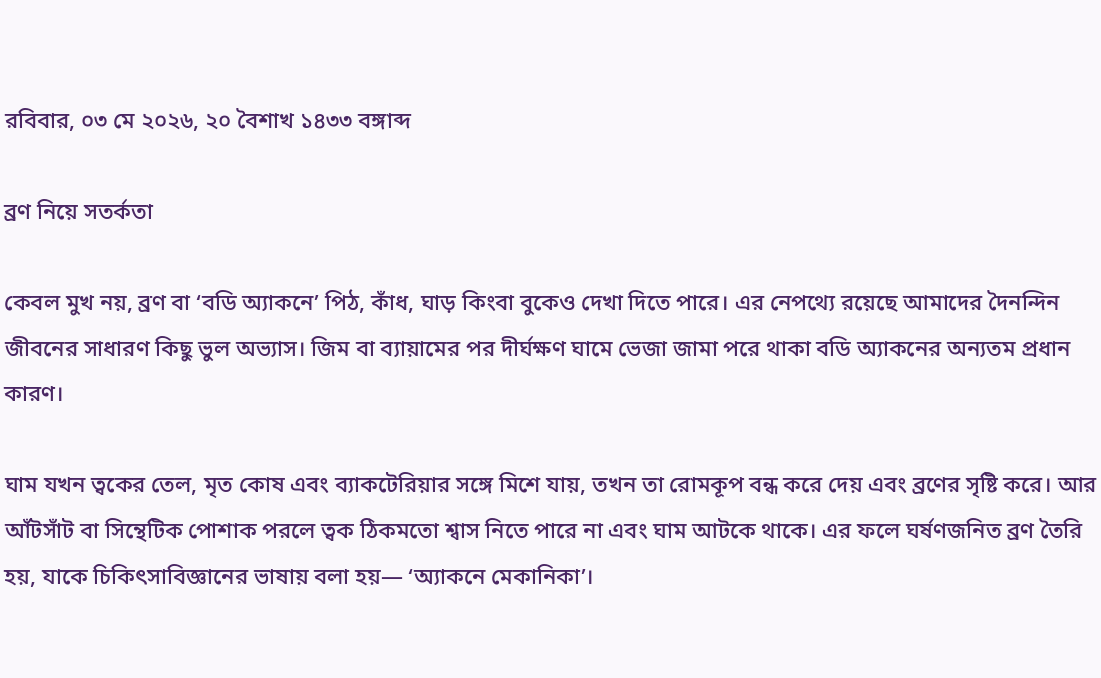রবিবার, ০৩ মে ২০২৬, ২০ বৈশাখ ১৪৩৩ বঙ্গাব্দ

ব্রণ নিয়ে সতর্কতা

কেবল মুখ নয়, ব্রণ বা ‘বডি অ্যাকনে’ পিঠ, কাঁধ, ঘাড় কিংবা বুকেও দেখা দিতে পারে। এর নেপথ্যে রয়েছে আমাদের দৈনন্দিন জীবনের সাধারণ কিছু ভুল অভ্যাস। জিম বা ব্যায়ামের পর দীর্ঘক্ষণ ঘামে ভেজা জামা পরে থাকা বডি অ্যাকনের অন্যতম প্রধান কারণ।

ঘাম যখন ত্বকের তেল, মৃত কোষ এবং ব্যাকটেরিয়ার সঙ্গে মিশে যায়, তখন তা রোমকূপ বন্ধ করে দেয় এবং ব্রণের সৃষ্টি করে। আর আঁটসাঁট বা সিন্থেটিক পোশাক পরলে ত্বক ঠিকমতো শ্বাস নিতে পারে না এবং ঘাম আটকে থাকে। এর ফলে ঘর্ষণজনিত ব্রণ তৈরি হয়, যাকে চিকিৎসাবিজ্ঞানের ভাষায় বলা হয়— ‘অ্যাকনে মেকানিকা’।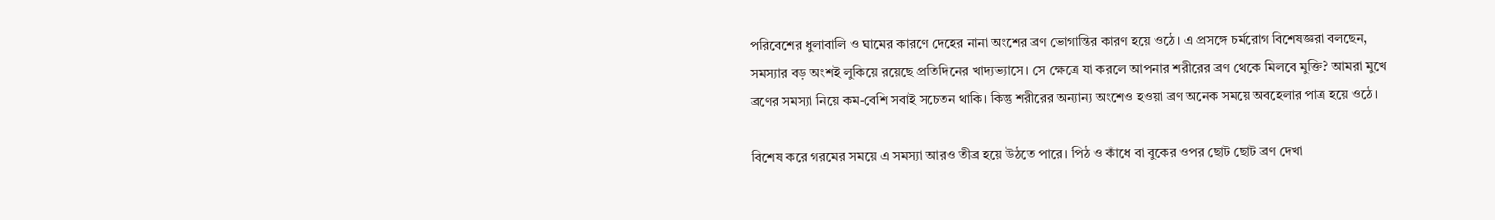পরিবেশের ধুলাবালি ও ঘামের কারণে দেহের নানা অংশের ব্রণ ভোগান্তির কারণ হয়ে ওঠে। এ প্রসঙ্গে চর্মরোগ বিশেষজ্ঞরা বলছেন, সমস্যার বড় অংশই লুকিয়ে রয়েছে প্রতিদিনের খাদ্যভ্যাসে। সে ক্ষেত্রে যা করলে আপনার শরীরের ব্রণ থেকে মিলবে মুক্তি? আমরা মুখে ব্রণের সমস্যা নিয়ে কম-বেশি সবাই সচেতন থাকি। কিন্তু শরীরের অন্যান্য অংশেও হওয়া ব্রণ অনেক সময়ে অবহেলার পাত্র হয়ে ওঠে।

বিশেষ করে গরমের সময়ে এ সমস্যা আরও তীব্র হয়ে উঠতে পারে। পিঠ ও কাঁধে বা বুকের ওপর ছোট ছোট ব্রণ দেখা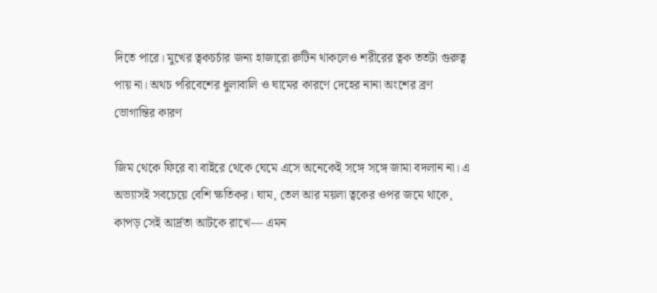দিতে পারে। মুখের ত্বকচর্চার জন্য হাজারো রুটিন থাকলেও শরীরের ত্বক ততটা গুরুত্ব পায় না। অথচ পরিবেশের ধুলাবালি ও ঘামের কারণে দেহের নানা অংশের ব্রণ ভোগান্তির কারণ

জিম থেকে ফিরে বা বাইরে থেকে ঘেমে এসে অনেকেই সঙ্গে সঙ্গে জামা বদলান না। এ অভ্যাসই সবচেয়ে বেশি ক্ষতিকর। ঘাম, তেল আর ময়লা ত্বকের ওপর জমে থাকে, কাপড় সেই আর্দ্রতা আটকে রাখে— এমন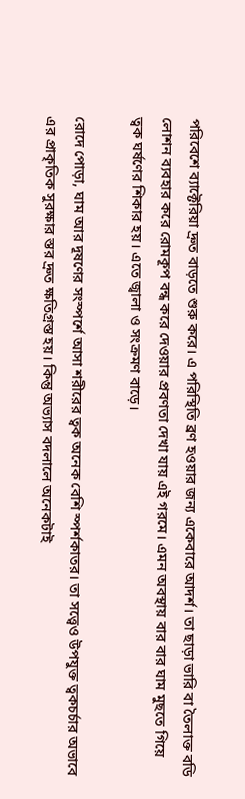পরিবেশে ব্যাক্টেরিয়া দ্রুত বাড়তে শুরু করে। এ পরিস্থিতি ব্রণ হওয়ার জন্য একেবারে আদর্শ। তা ছাড়া ভারি বা তৈলাক্ত বডি লোশন ব্যবহার করে রোমকূপ বন্ধ করে দেওয়ার প্রবণতা দেখা যায় এই গরমে। এমন অবস্থায় বার বার ঘাম মুছতে গিয়ে ত্বক ঘর্ষণের শিকার হয়। এতে জ্বালা ও সংক্রমণ বাড়ে।

রোদে পোড়া, ঘাম আর দূষণের সংস্পর্শে আসা শরীরের ত্বক অনেক বেশি স্পর্শকাতর। তা সত্ত্বেও উপযুক্ত ত্বকচর্চার অভাবে এর প্রাকৃতিক সুরক্ষার স্তর দ্রুত ক্ষতিগ্রস্ত হয়। কিন্তু অভ্যাস বদলালে অনেকটাই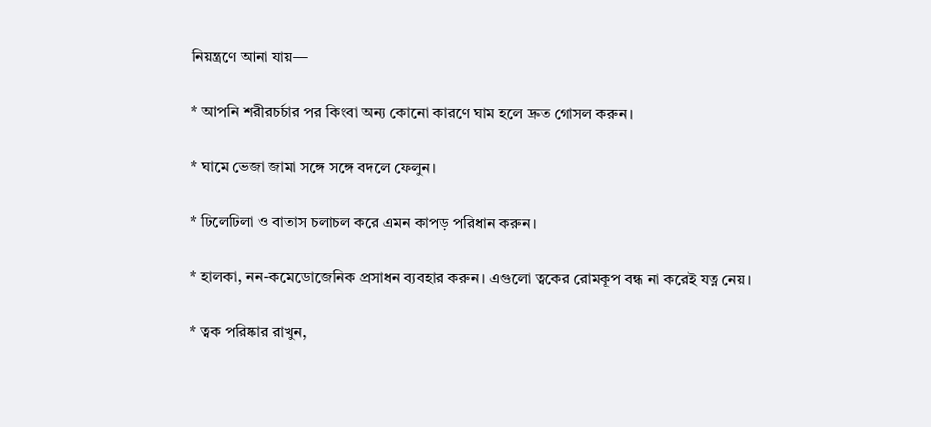নিয়ন্ত্রণে আনা যায়—

* আপনি শরীরচর্চার পর কিংবা অন্য কোনো কারণে ঘাম হলে দ্রুত গোসল করুন।

* ঘামে ভেজা জামা সঙ্গে সঙ্গে বদলে ফেলুন।

* ঢিলেঢিলা ও বাতাস চলাচল করে এমন কাপড় পরিধান করুন।

* হালকা, নন-কমেডোজেনিক প্রসাধন ব্যবহার করুন। এগুলো ত্বকের রোমকূপ বন্ধ না করেই যত্ন নেয়।

* ত্বক পরিষ্কার রাখুন,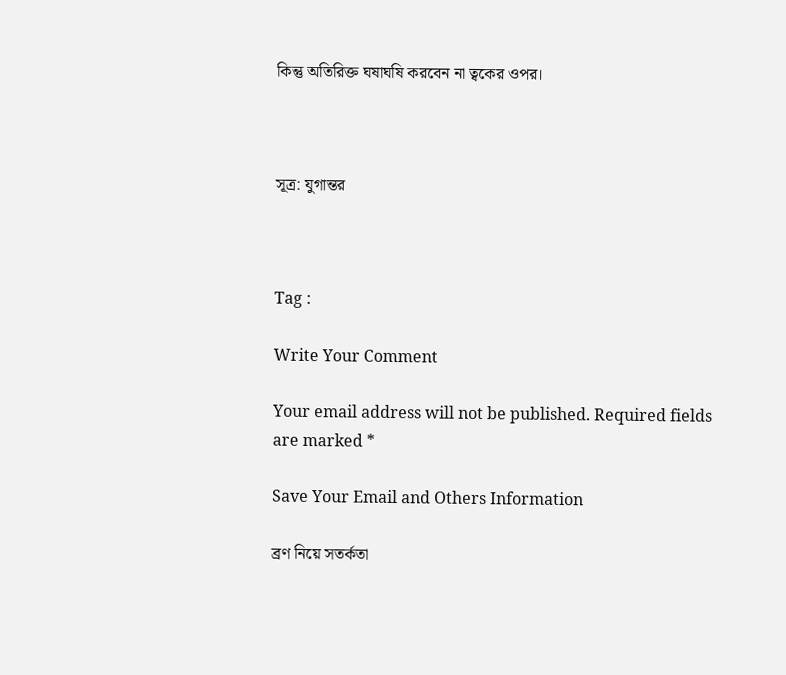কিন্তু অতিরিক্ত ঘষাঘষি করবেন না ত্বকের ওপর।



সূত্র: যুগান্তর



Tag :

Write Your Comment

Your email address will not be published. Required fields are marked *

Save Your Email and Others Information

ব্রণ নিয়ে সতর্কতা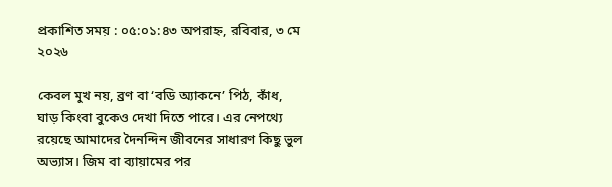প্রকাশিত সময় : ০৫:০১:৪৩ অপরাহ্ন, রবিবার, ৩ মে ২০২৬

কেবল মুখ নয়, ব্রণ বা ‘বডি অ্যাকনে’ পিঠ, কাঁধ, ঘাড় কিংবা বুকেও দেখা দিতে পারে। এর নেপথ্যে রয়েছে আমাদের দৈনন্দিন জীবনের সাধারণ কিছু ভুল অভ্যাস। জিম বা ব্যায়ামের পর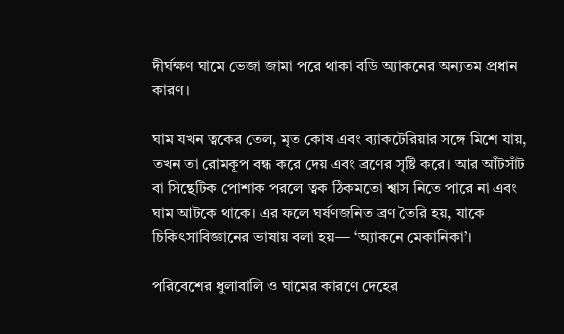দীর্ঘক্ষণ ঘামে ভেজা জামা পরে থাকা বডি অ্যাকনের অন্যতম প্রধান কারণ।

ঘাম যখন ত্বকের তেল, মৃত কোষ এবং ব্যাকটেরিয়ার সঙ্গে মিশে যায়, তখন তা রোমকূপ বন্ধ করে দেয় এবং ব্রণের সৃষ্টি করে। আর আঁটসাঁট বা সিন্থেটিক পোশাক পরলে ত্বক ঠিকমতো শ্বাস নিতে পারে না এবং ঘাম আটকে থাকে। এর ফলে ঘর্ষণজনিত ব্রণ তৈরি হয়, যাকে চিকিৎসাবিজ্ঞানের ভাষায় বলা হয়— ‘অ্যাকনে মেকানিকা’।

পরিবেশের ধুলাবালি ও ঘামের কারণে দেহের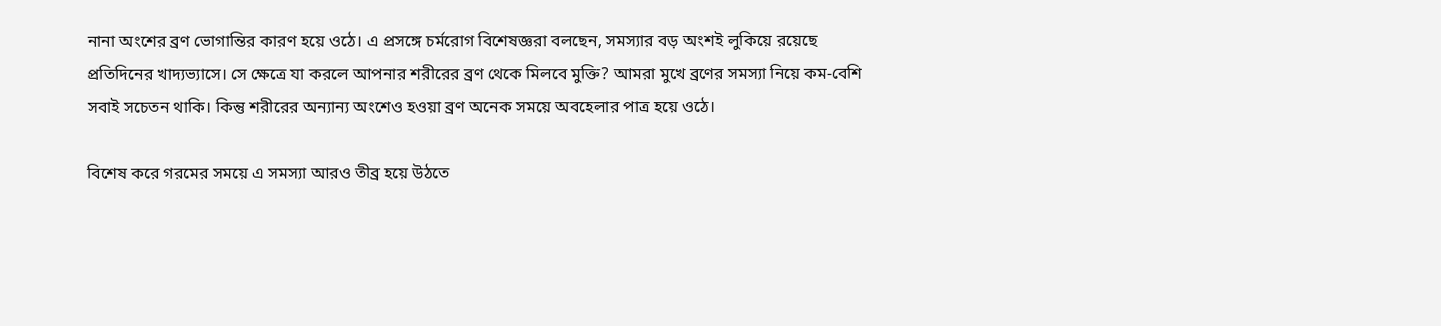নানা অংশের ব্রণ ভোগান্তির কারণ হয়ে ওঠে। এ প্রসঙ্গে চর্মরোগ বিশেষজ্ঞরা বলছেন, সমস্যার বড় অংশই লুকিয়ে রয়েছে প্রতিদিনের খাদ্যভ্যাসে। সে ক্ষেত্রে যা করলে আপনার শরীরের ব্রণ থেকে মিলবে মুক্তি? আমরা মুখে ব্রণের সমস্যা নিয়ে কম-বেশি সবাই সচেতন থাকি। কিন্তু শরীরের অন্যান্য অংশেও হওয়া ব্রণ অনেক সময়ে অবহেলার পাত্র হয়ে ওঠে।

বিশেষ করে গরমের সময়ে এ সমস্যা আরও তীব্র হয়ে উঠতে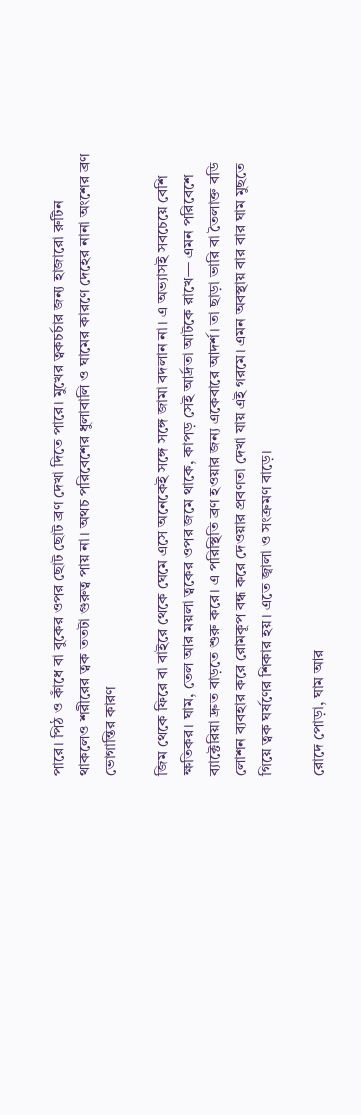পারে। পিঠ ও কাঁধে বা বুকের ওপর ছোট ছোট ব্রণ দেখা দিতে পারে। মুখের ত্বকচর্চার জন্য হাজারো রুটিন থাকলেও শরীরের ত্বক ততটা গুরুত্ব পায় না। অথচ পরিবেশের ধুলাবালি ও ঘামের কারণে দেহের নানা অংশের ব্রণ ভোগান্তির কারণ

জিম থেকে ফিরে বা বাইরে থেকে ঘেমে এসে অনেকেই সঙ্গে সঙ্গে জামা বদলান না। এ অভ্যাসই সবচেয়ে বেশি ক্ষতিকর। ঘাম, তেল আর ময়লা ত্বকের ওপর জমে থাকে, কাপড় সেই আর্দ্রতা আটকে রাখে— এমন পরিবেশে ব্যাক্টেরিয়া দ্রুত বাড়তে শুরু করে। এ পরিস্থিতি ব্রণ হওয়ার জন্য একেবারে আদর্শ। তা ছাড়া ভারি বা তৈলাক্ত বডি লোশন ব্যবহার করে রোমকূপ বন্ধ করে দেওয়ার প্রবণতা দেখা যায় এই গরমে। এমন অবস্থায় বার বার ঘাম মুছতে গিয়ে ত্বক ঘর্ষণের শিকার হয়। এতে জ্বালা ও সংক্রমণ বাড়ে।

রোদে পোড়া, ঘাম আর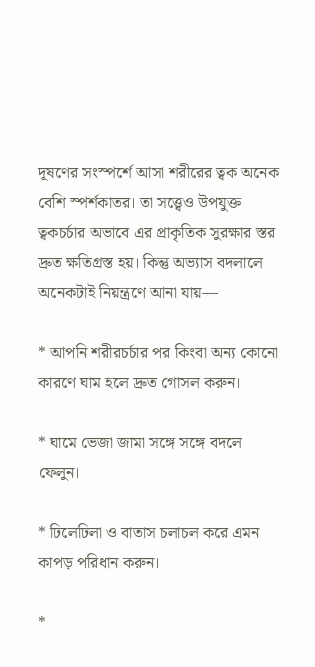দূষণের সংস্পর্শে আসা শরীরের ত্বক অনেক বেশি স্পর্শকাতর। তা সত্ত্বেও উপযুক্ত ত্বকচর্চার অভাবে এর প্রাকৃতিক সুরক্ষার স্তর দ্রুত ক্ষতিগ্রস্ত হয়। কিন্তু অভ্যাস বদলালে অনেকটাই নিয়ন্ত্রণে আনা যায়—

* আপনি শরীরচর্চার পর কিংবা অন্য কোনো কারণে ঘাম হলে দ্রুত গোসল করুন।

* ঘামে ভেজা জামা সঙ্গে সঙ্গে বদলে ফেলুন।

* ঢিলেঢিলা ও বাতাস চলাচল করে এমন কাপড় পরিধান করুন।

*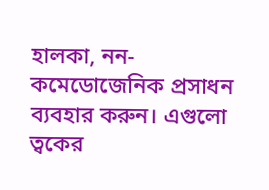হালকা, নন-কমেডোজেনিক প্রসাধন ব্যবহার করুন। এগুলো ত্বকের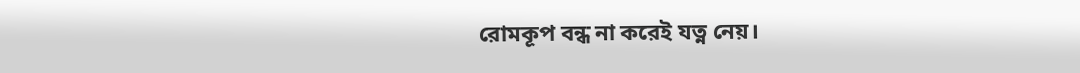রোমকূপ বন্ধ না করেই যত্ন নেয়।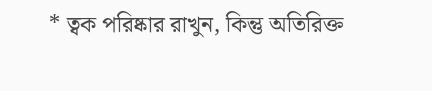* ত্বক পরিষ্কার রাখুন, কিন্তু অতিরিক্ত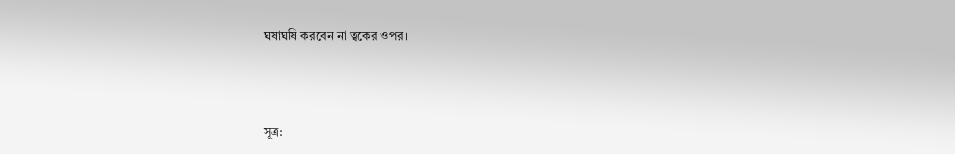ঘষাঘষি করবেন না ত্বকের ওপর।



সূত্র: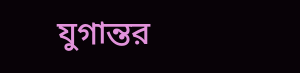যুগান্তর